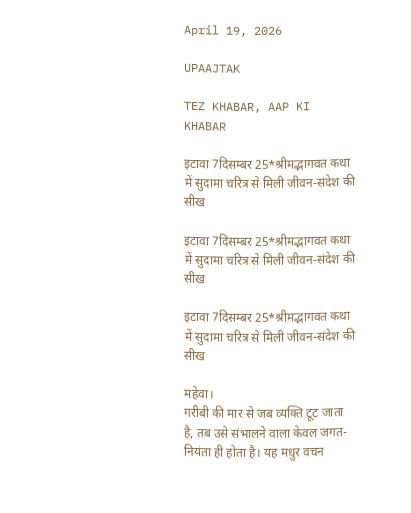April 19, 2026

UPAAJTAK

TEZ KHABAR, AAP KI KHABAR

इटावा 7दिसम्बर 25*श्रीमद्भागवत कथा में सुदामा चरित्र से मिली जीवन-संदेश की सीख

इटावा 7दिसम्बर 25*श्रीमद्भागवत कथा में सुदामा चरित्र से मिली जीवन-संदेश की सीख

इटावा 7दिसम्बर 25*श्रीमद्भागवत कथा में सुदामा चरित्र से मिली जीवन-संदेश की सीख

महेवा।
गरीबी की मार से जब व्यक्ति टूट जाता है, तब उसे संभालने वाला केवल जगत-नियंता ही होता है। यह मधुर वचन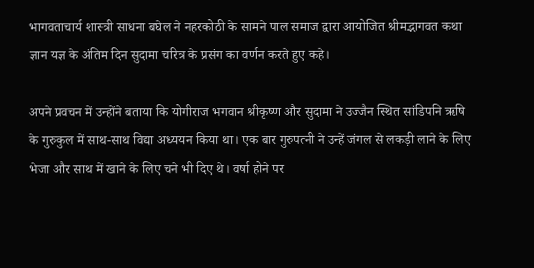भागवताचार्य शास्त्री साधना बघेल ने नहरकोठी के सामने पाल समाज द्वारा आयोजित श्रीमद्भागवत कथा ज्ञान यज्ञ के अंतिम दिन सुदामा चरित्र के प्रसंग का वर्णन करते हुए कहे।

अपने प्रवचन में उन्होंने बताया कि योगीराज भगवान श्रीकृष्ण और सुदामा ने उज्जैन स्थित सांडिपनि ऋषि के गुरुकुल में साथ-साथ विद्या अध्ययन किया था। एक बार गुरुपत्नी ने उन्हें जंगल से लकड़ी लाने के लिए भेजा और साथ में खाने के लिए चने भी दिए थे। वर्षा होने पर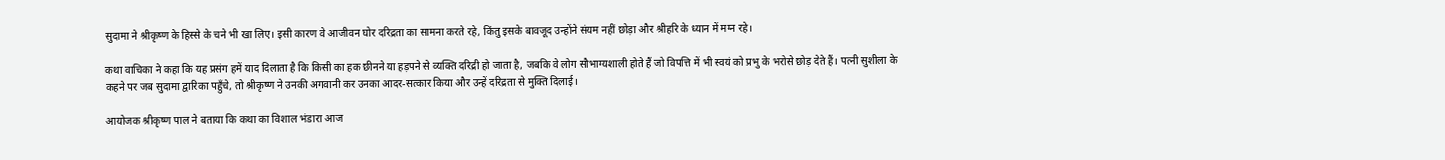सुदामा ने श्रीकृष्ण के हिस्से के चने भी खा लिए। इसी कारण वे आजीवन घोर दरिद्रता का सामना करते रहे, किंतु इसके बावजूद उन्होंने संयम नहीं छोड़ा और श्रीहरि के ध्यान में मग्न रहे।

कथा वाचिका ने कहा कि यह प्रसंग हमें याद दिलाता है कि किसी का हक छीनने या हड़पने से व्यक्ति दरिद्री हो जाता है, जबकि वे लोग सौभाग्यशाली होते हैं जो विपत्ति में भी स्वयं को प्रभु के भरोसे छोड़ देते हैं। पत्नी सुशीला के कहने पर जब सुदामा द्वारिका पहुँचे, तो श्रीकृष्ण ने उनकी अगवानी कर उनका आदर-सत्कार किया और उन्हें दरिद्रता से मुक्ति दिलाई।

आयोजक श्रीकृष्ण पाल ने बताया कि कथा का विशाल भंडारा आज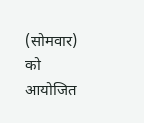(सोमवार) को आयोजित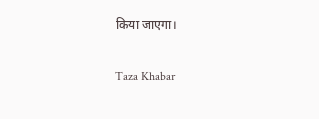किया जाएगा।

Taza Khabar